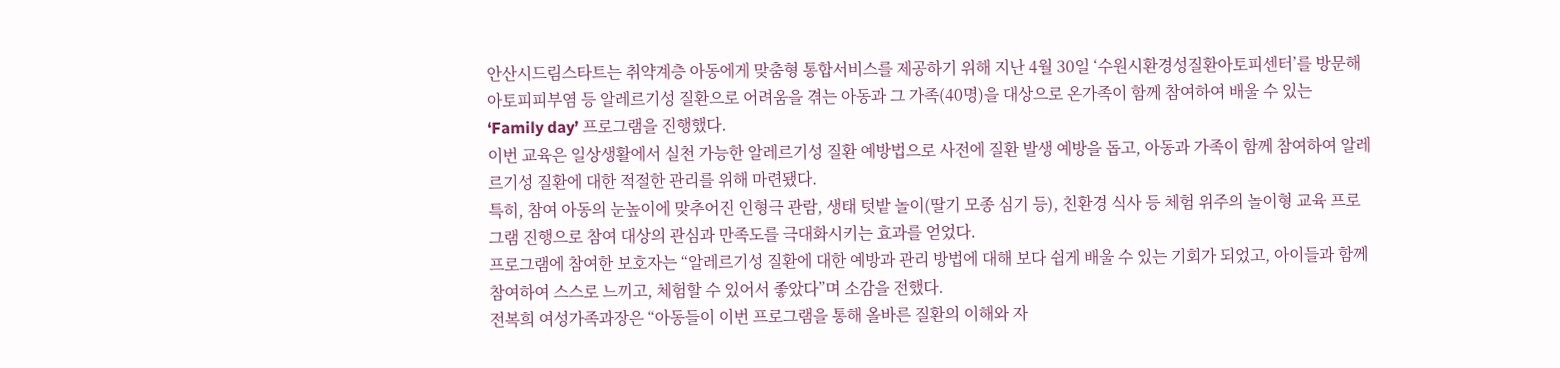안산시드림스타트는 취약계층 아동에게 맞춤형 통합서비스를 제공하기 위해 지난 4월 30일 ‘수원시환경성질환아토피센터’를 방문해 아토피피부염 등 알레르기성 질환으로 어려움을 겪는 아동과 그 가족(40명)을 대상으로 온가족이 함께 참여하여 배울 수 있는 ‘Family day’ 프로그램을 진행했다.
이번 교육은 일상생활에서 실천 가능한 알레르기성 질환 예방법으로 사전에 질환 발생 예방을 돕고, 아동과 가족이 함께 참여하여 알레르기성 질환에 대한 적절한 관리를 위해 마련됐다.
특히, 참여 아동의 눈높이에 맞추어진 인형극 관람, 생태 텃밭 놀이(딸기 모종 심기 등), 친환경 식사 등 체험 위주의 놀이형 교육 프로그램 진행으로 참여 대상의 관심과 만족도를 극대화시키는 효과를 얻었다.
프로그램에 참여한 보호자는 “알레르기성 질환에 대한 예방과 관리 방법에 대해 보다 쉽게 배울 수 있는 기회가 되었고, 아이들과 함께 참여하여 스스로 느끼고, 체험할 수 있어서 좋았다”며 소감을 전했다.
전복희 여성가족과장은 “아동들이 이번 프로그램을 통해 올바른 질환의 이해와 자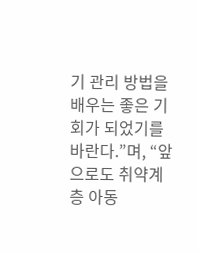기 관리 방법을 배우는 좋은 기회가 되었기를 바란다.”며, “앞으로도 취약계층 아동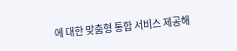에 대한 맞춤형 통합 서비스 제공해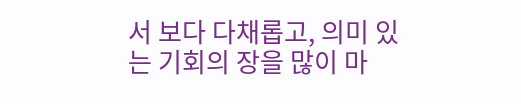서 보다 다채롭고, 의미 있는 기회의 장을 많이 마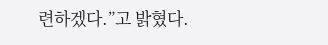련하겠다.”고 밝혔다.